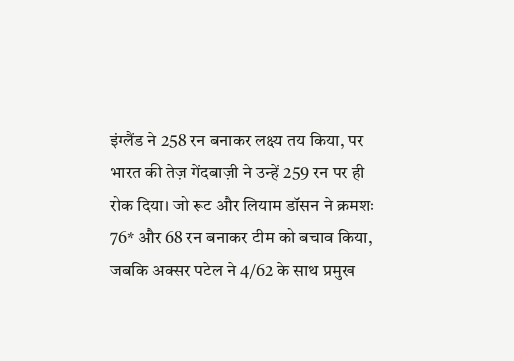इंग्लैंड ने 258 रन बनाकर लक्ष्य तय किया, पर भारत की तेज़ गेंदबाज़ी ने उन्हें 259 रन पर ही रोक दिया। जो रूट और लियाम डॉसन ने क्रमशः 76* और 68 रन बनाकर टीम को बचाव किया, जबकि अक्सर पटेल ने 4/62 के साथ प्रमुख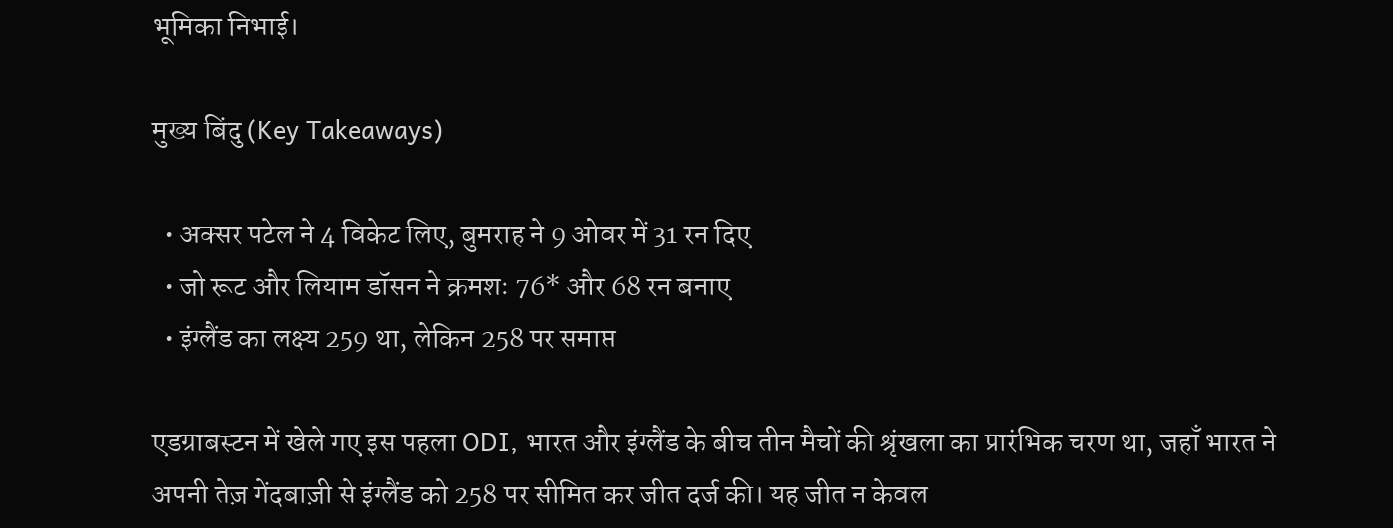भूमिका निभाई।

मुख्य बिंदु (Key Takeaways)

  • अक्सर पटेल ने 4 विकेट लिए, बुमराह ने 9 ओवर में 31 रन दिए
  • जो रूट और लियाम डॉसन ने क्रमशः 76* और 68 रन बनाए
  • इंग्लैंड का लक्ष्य 259 था, लेकिन 258 पर समाप्त

एडग्राबस्टन में खेले गए इस पहला ODI, भारत और इंग्लैंड के बीच तीन मैचों की श्रृंखला का प्रारंभिक चरण था, जहाँ भारत ने अपनी तेज़ गेंदबाज़ी से इंग्लैंड को 258 पर सीमित कर जीत दर्ज की। यह जीत न केवल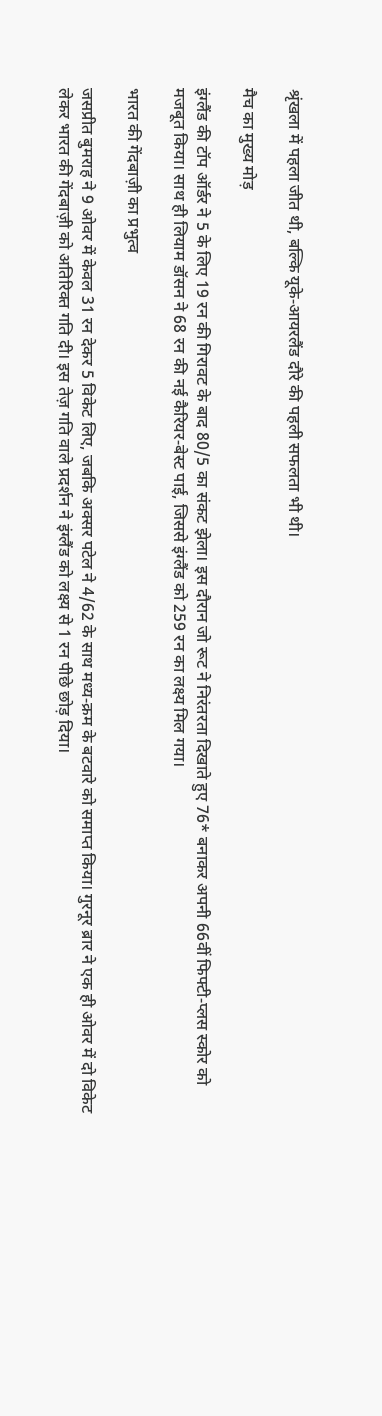श्रृंखला में पहला जीत थी, बल्कि यूके‑आयरलैंड दौरे की पहली सफलता भी थी।

मैच का मुख्य मोड़

इंग्लैंड की टॉप ऑर्डर ने 5 के लिए 19 रन की गिरावट के बाद 80/5 का संकट झेला। इस दौरान जो रूट ने निरंतरता दिखाते हुए 76* बनाकर अपनी 66वीं फिफ्टी‑प्लस स्कोर को मजबूत किया। साथ ही लियाम डॉसन ने 68 रन की नई कैरियर‑बेस्ट पाई, जिससे इंग्लैंड को 259 रन का लक्ष्य मिल गया।

भारत की गेंदबाज़ी का प्रभुत्व

जसप्रीत बुमराह ने 9 ओवर में केवल 31 रन देकर 5 विकेट लिए, जबकि अक्सर पटेल ने 4/62 के साथ मध्य‑क्रम के बटवारे को समाप्त किया। गुरनूर ब्रार ने एक ही ओवर में दो विकेट लेकर भारत की गेंदबाज़ी को अतिरिक्त गति दी। इस तेज़ गति वाले प्रदर्शन ने इंग्लैंड को लक्ष्य से 1 रन पीछे छोड़ दिया।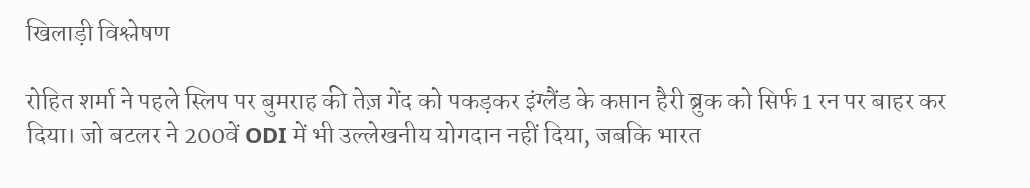खिलाड़ी विश्लेषण

रोहित शर्मा ने पहले स्लिप पर बुमराह की तेज़ गेंद को पकड़कर इंग्लैंड के कप्तान हैरी ब्रुक को सिर्फ 1 रन पर बाहर कर दिया। जो बटलर ने 200वें ODI में भी उल्लेखनीय योगदान नहीं दिया, जबकि भारत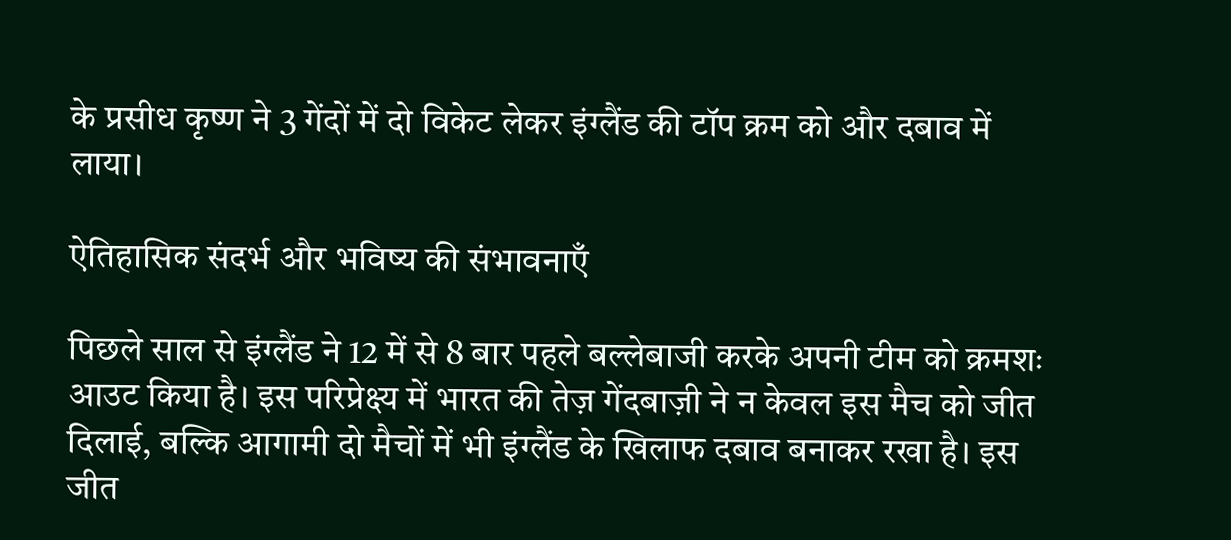के प्रसीध कृष्ण ने 3 गेंदों में दो विकेट लेकर इंग्लैंड की टॉप क्रम को और दबाव में लाया।

ऐतिहासिक संदर्भ और भविष्य की संभावनाएँ

पिछले साल से इंग्लैंड ने 12 में से 8 बार पहले बल्लेबाजी करके अपनी टीम को क्रमशः आउट किया है। इस परिप्रेक्ष्य में भारत की तेज़ गेंदबाज़ी ने न केवल इस मैच को जीत दिलाई, बल्कि आगामी दो मैचों में भी इंग्लैंड के खिलाफ दबाव बनाकर रखा है। इस जीत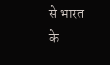से भारत के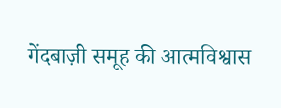गेंदबाज़ी समूह की आत्मविश्वास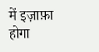में इज़ाफ़ा होगा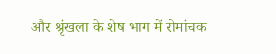और श्रृंखला के शेष भाग में रोमांचक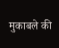मुकाबले की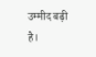उम्मीद बढ़ी है।